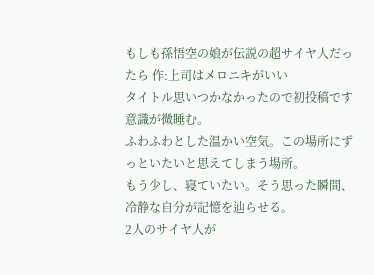もしも孫悟空の娘が伝説の超サイヤ人だったら 作:上司はメロニキがいい
タイトル思いつかなかったので初投稿です
意識が微睡む。
ふわふわとした温かい空気。この場所にずっといたいと思えてしまう場所。
もう少し、寝ていたい。そう思った瞬間、冷静な自分が記憶を辿らせる。
2人のサイヤ人が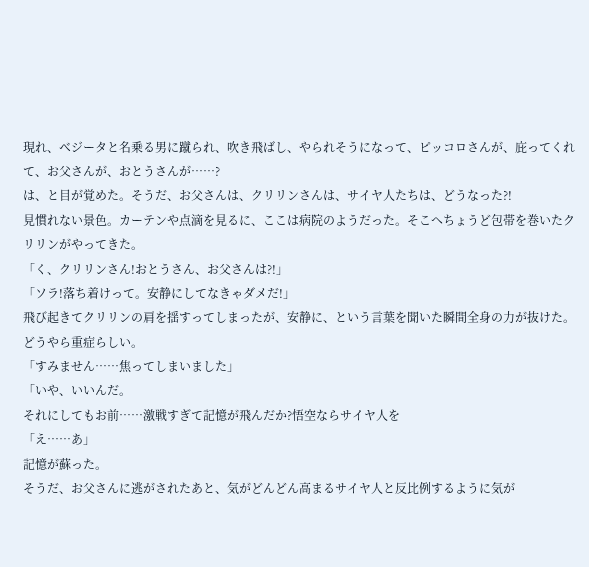現れ、ベジータと名乗る男に蹴られ、吹き飛ばし、やられそうになって、ピッコロさんが、庇ってくれて、お父さんが、おとうさんが……?
は、と目が覚めた。そうだ、お父さんは、クリリンさんは、サイヤ人たちは、どうなった?!
見慣れない景色。カーテンや点滴を見るに、ここは病院のようだった。そこへちょうど包帯を巻いたクリリンがやってきた。
「く、クリリンさん!おとうさん、お父さんは?!」
「ソラ!落ち着けって。安静にしてなきゃダメだ!」
飛び起きてクリリンの肩を揺すってしまったが、安静に、という言葉を聞いた瞬間全身の力が抜けた。どうやら重症らしい。
「すみません……焦ってしまいました」
「いや、いいんだ。
それにしてもお前……激戦すぎて記憶が飛んだか?悟空ならサイヤ人を
「え……あ」
記憶が蘇った。
そうだ、お父さんに逃がされたあと、気がどんどん高まるサイヤ人と反比例するように気が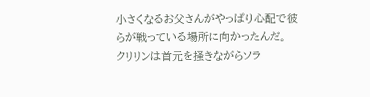小さくなるお父さんがやっぱり心配で彼らが戦っている場所に向かったんだ。
クリリンは首元を掻きながらソラ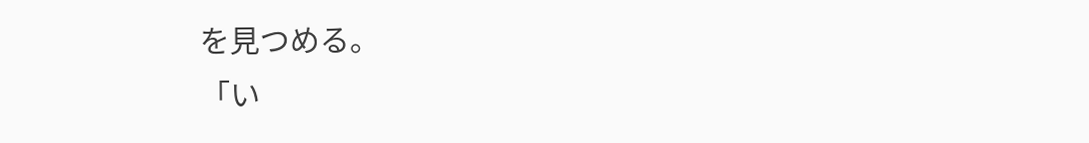を見つめる。
「い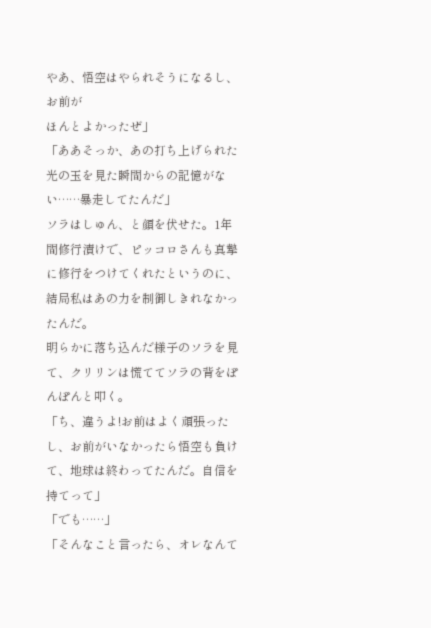やあ、悟空はやられそうになるし、お前が
ほんとよかったぜ」
「ああそっか、あの打ち上げられた光の玉を見た瞬間からの記憶がない……暴走してたんだ」
ソラはしゅん、と顔を伏せた。1年間修行漬けで、ピッコロさんも真摯に修行をつけてくれたというのに、結局私はあの力を制御しきれなかったんだ。
明らかに落ち込んだ様子のソラを見て、クリリンは慌ててソラの背をぽんぽんと叩く。
「ち、違うよ!お前はよく頑張ったし、お前がいなかったら悟空も負けて、地球は終わってたんだ。自信を持てって」
「でも……」
「そんなこと言ったら、オレなんて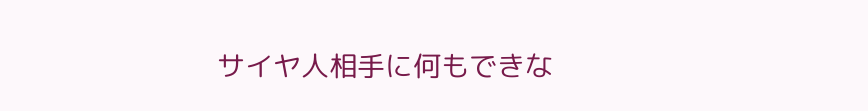サイヤ人相手に何もできな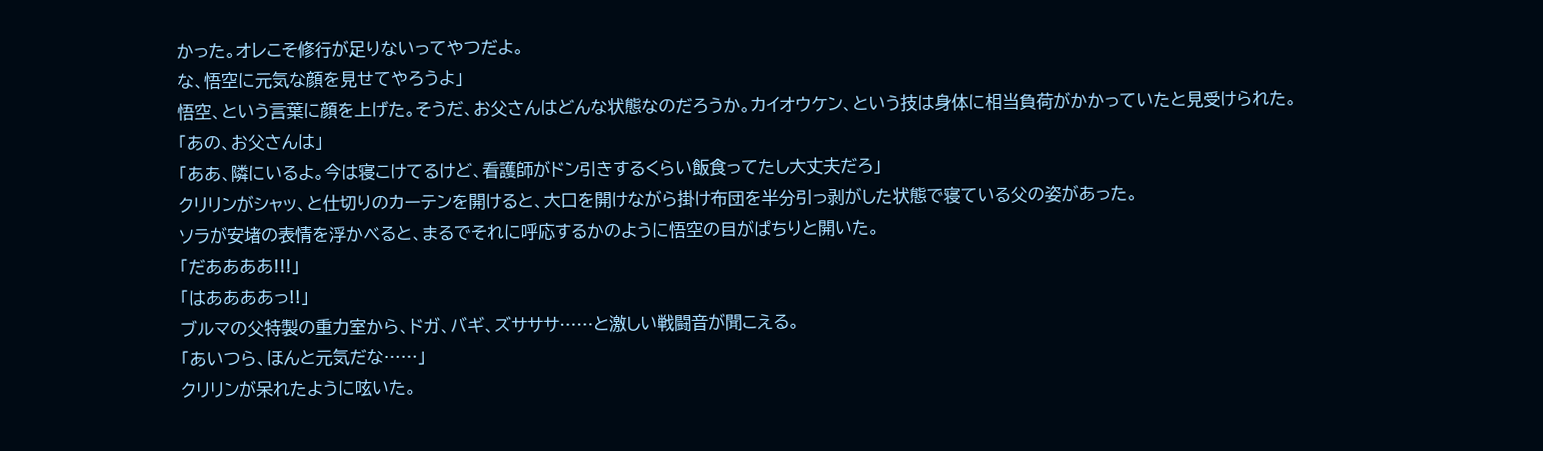かった。オレこそ修行が足りないってやつだよ。
な、悟空に元気な顔を見せてやろうよ」
悟空、という言葉に顔を上げた。そうだ、お父さんはどんな状態なのだろうか。カイオウケン、という技は身体に相当負荷がかかっていたと見受けられた。
「あの、お父さんは」
「ああ、隣にいるよ。今は寝こけてるけど、看護師がドン引きするくらい飯食ってたし大丈夫だろ」
クリリンがシャッ、と仕切りのカーテンを開けると、大口を開けながら掛け布団を半分引っ剥がした状態で寝ている父の姿があった。
ソラが安堵の表情を浮かべると、まるでそれに呼応するかのように悟空の目がぱちりと開いた。
「だああああ!!!」
「はああああっ!!」
ブルマの父特製の重力室から、ドガ、バギ、ズサササ……と激しい戦闘音が聞こえる。
「あいつら、ほんと元気だな……」
クリリンが呆れたように呟いた。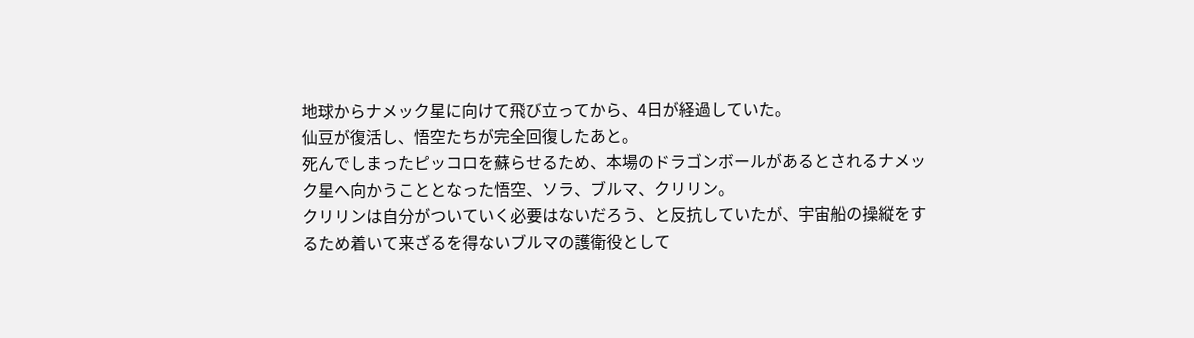地球からナメック星に向けて飛び立ってから、4日が経過していた。
仙豆が復活し、悟空たちが完全回復したあと。
死んでしまったピッコロを蘇らせるため、本場のドラゴンボールがあるとされるナメック星へ向かうこととなった悟空、ソラ、ブルマ、クリリン。
クリリンは自分がついていく必要はないだろう、と反抗していたが、宇宙船の操縦をするため着いて来ざるを得ないブルマの護衛役として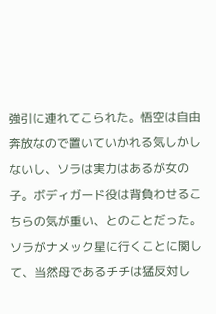強引に連れてこられた。悟空は自由奔放なので置いていかれる気しかしないし、ソラは実力はあるが女の子。ボディガード役は背負わせるこちらの気が重い、とのことだった。
ソラがナメック星に行くことに関して、当然母であるチチは猛反対し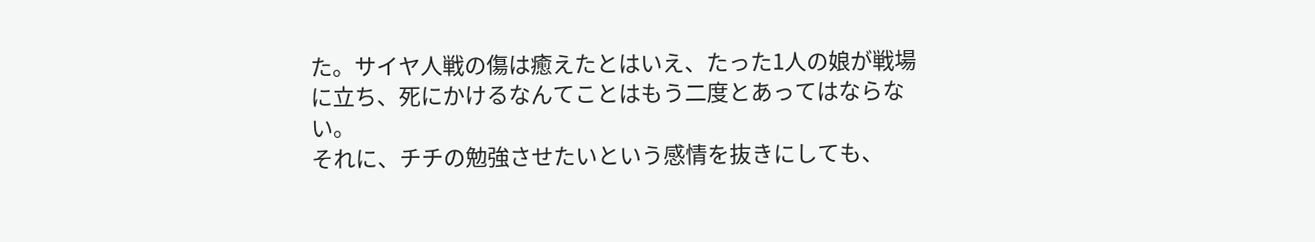た。サイヤ人戦の傷は癒えたとはいえ、たった1人の娘が戦場に立ち、死にかけるなんてことはもう二度とあってはならない。
それに、チチの勉強させたいという感情を抜きにしても、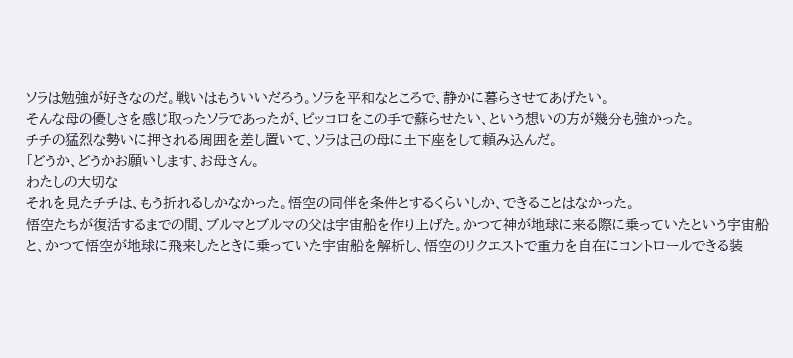ソラは勉強が好きなのだ。戦いはもういいだろう。ソラを平和なところで、静かに暮らさせてあげたい。
そんな母の優しさを感じ取ったソラであったが、ピッコロをこの手で蘇らせたい、という想いの方が幾分も強かった。
チチの猛烈な勢いに押される周囲を差し置いて、ソラは己の母に土下座をして頼み込んだ。
「どうか、どうかお願いします、お母さん。
わたしの大切な
それを見たチチは、もう折れるしかなかった。悟空の同伴を条件とするくらいしか、できることはなかった。
悟空たちが復活するまでの間、ブルマとブルマの父は宇宙船を作り上げた。かつて神が地球に来る際に乗っていたという宇宙船と、かつて悟空が地球に飛来したときに乗っていた宇宙船を解析し、悟空のリクエストで重力を自在にコントロールできる装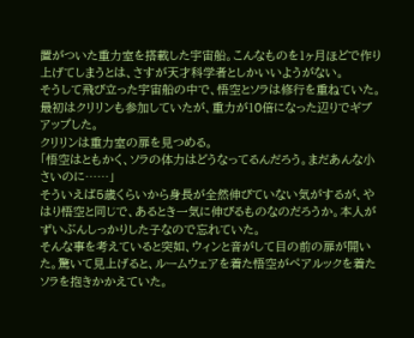置がついた重力室を搭載した宇宙船。こんなものを1ヶ月ほどで作り上げてしまうとは、さすが天才科学者としかいいようがない。
そうして飛び立った宇宙船の中で、悟空とソラは修行を重ねていた。最初はクリリンも参加していたが、重力が10倍になった辺りでギブアップした。
クリリンは重力室の扉を見つめる。
「悟空はともかく、ソラの体力はどうなってるんだろう。まだあんな小さいのに……」
そういえば5歳くらいから身長が全然伸びていない気がするが、やはり悟空と同じで、あるとき一気に伸びるものなのだろうか。本人がずいぶんしっかりした子なので忘れていた。
そんな事を考えていると突如、ウィンと音がして目の前の扉が開いた。驚いて見上げると、ルームウェアを着た悟空がペアルックを着たソラを抱きかかえていた。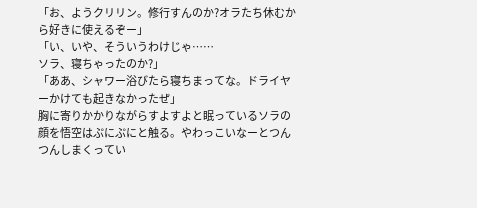「お、ようクリリン。修行すんのか?オラたち休むから好きに使えるぞー」
「い、いや、そういうわけじゃ……
ソラ、寝ちゃったのか?」
「ああ、シャワー浴びたら寝ちまってな。ドライヤーかけても起きなかったぜ」
胸に寄りかかりながらすよすよと眠っているソラの顔を悟空はぷにぷにと触る。やわっこいなーとつんつんしまくってい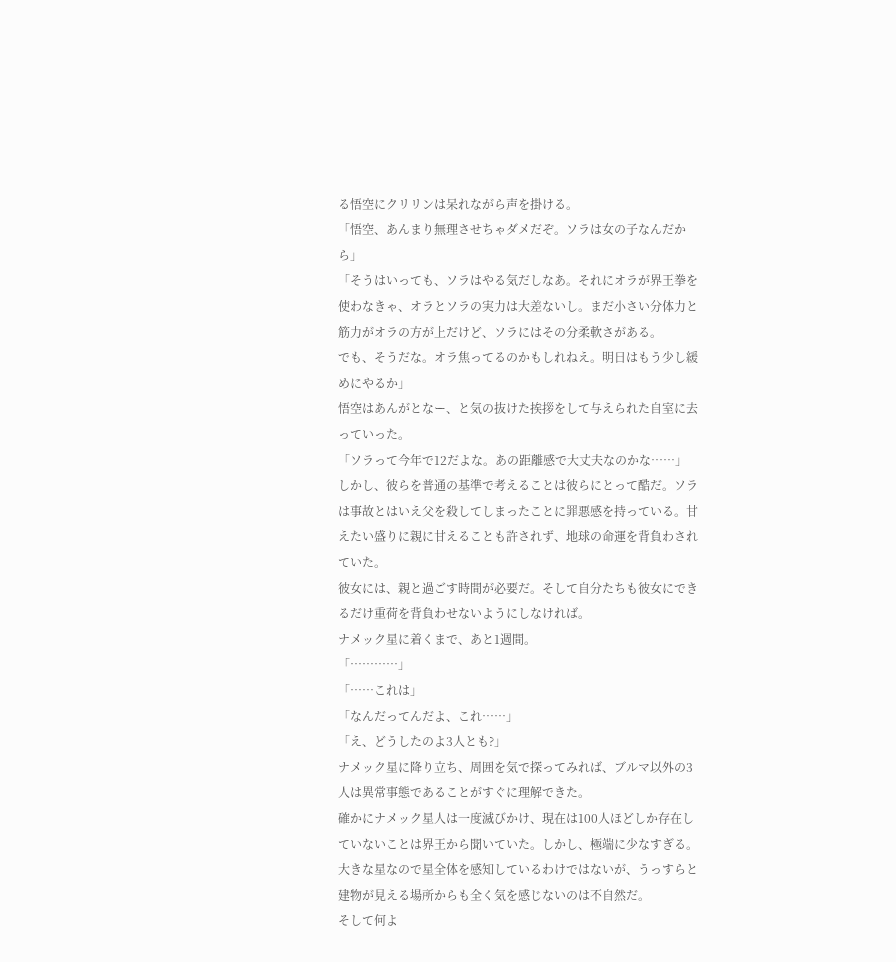る悟空にクリリンは呆れながら声を掛ける。
「悟空、あんまり無理させちゃダメだぞ。ソラは女の子なんだから」
「そうはいっても、ソラはやる気だしなあ。それにオラが界王拳を使わなきゃ、オラとソラの実力は大差ないし。まだ小さい分体力と筋力がオラの方が上だけど、ソラにはその分柔軟さがある。
でも、そうだな。オラ焦ってるのかもしれねえ。明日はもう少し緩めにやるか」
悟空はあんがとなー、と気の抜けた挨拶をして与えられた自室に去っていった。
「ソラって今年で12だよな。あの距離感で大丈夫なのかな……」
しかし、彼らを普通の基準で考えることは彼らにとって酷だ。ソラは事故とはいえ父を殺してしまったことに罪悪感を持っている。甘えたい盛りに親に甘えることも許されず、地球の命運を背負わされていた。
彼女には、親と過ごす時間が必要だ。そして自分たちも彼女にできるだけ重荷を背負わせないようにしなければ。
ナメック星に着くまで、あと1週間。
「…………」
「……これは」
「なんだってんだよ、これ……」
「え、どうしたのよ3人とも?」
ナメック星に降り立ち、周囲を気で探ってみれば、ブルマ以外の3人は異常事態であることがすぐに理解できた。
確かにナメック星人は一度滅びかけ、現在は100人ほどしか存在していないことは界王から聞いていた。しかし、極端に少なすぎる。大きな星なので星全体を感知しているわけではないが、うっすらと建物が見える場所からも全く気を感じないのは不自然だ。
そして何よ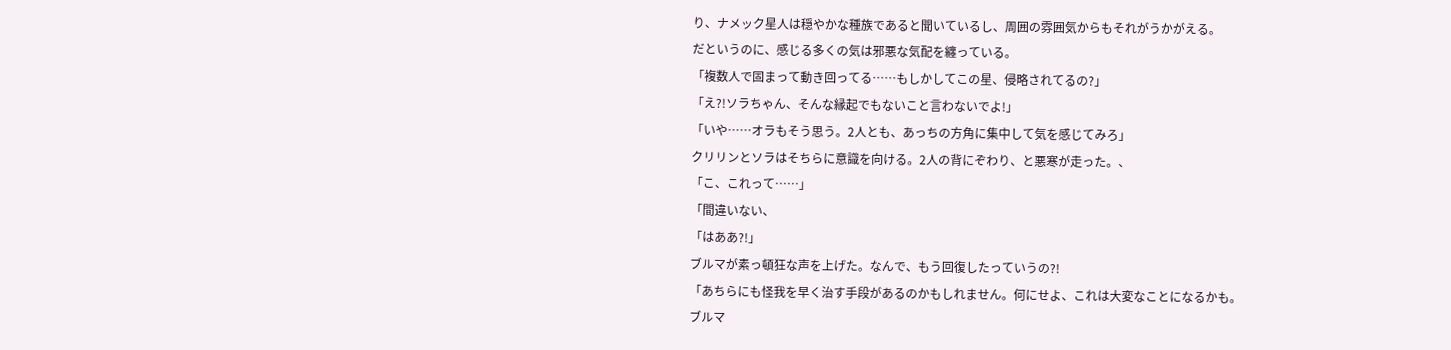り、ナメック星人は穏やかな種族であると聞いているし、周囲の雰囲気からもそれがうかがえる。
だというのに、感じる多くの気は邪悪な気配を纏っている。
「複数人で固まって動き回ってる……もしかしてこの星、侵略されてるの?」
「え?!ソラちゃん、そんな縁起でもないこと言わないでよ!」
「いや……オラもそう思う。2人とも、あっちの方角に集中して気を感じてみろ」
クリリンとソラはそちらに意識を向ける。2人の背にぞわり、と悪寒が走った。、
「こ、これって……」
「間違いない、
「はああ?!」
ブルマが素っ頓狂な声を上げた。なんで、もう回復したっていうの?!
「あちらにも怪我を早く治す手段があるのかもしれません。何にせよ、これは大変なことになるかも。
ブルマ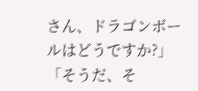さん、ドラゴンボールはどうですか?」
「そうだ、そ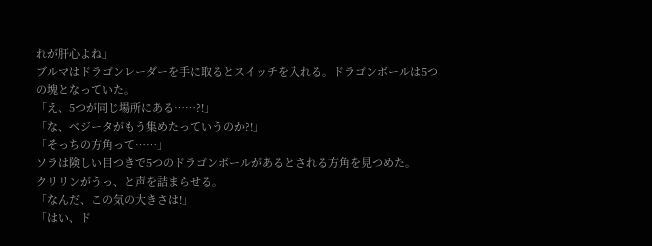れが肝心よね」
ブルマはドラゴンレーダーを手に取るとスイッチを入れる。ドラゴンボールは5つの塊となっていた。
「え、5つが同じ場所にある……?!」
「な、ベジータがもう集めたっていうのか?!」
「そっちの方角って……」
ソラは険しい目つきで5つのドラゴンボールがあるとされる方角を見つめた。
クリリンがうっ、と声を詰まらせる。
「なんだ、この気の大きさは!」
「はい、ド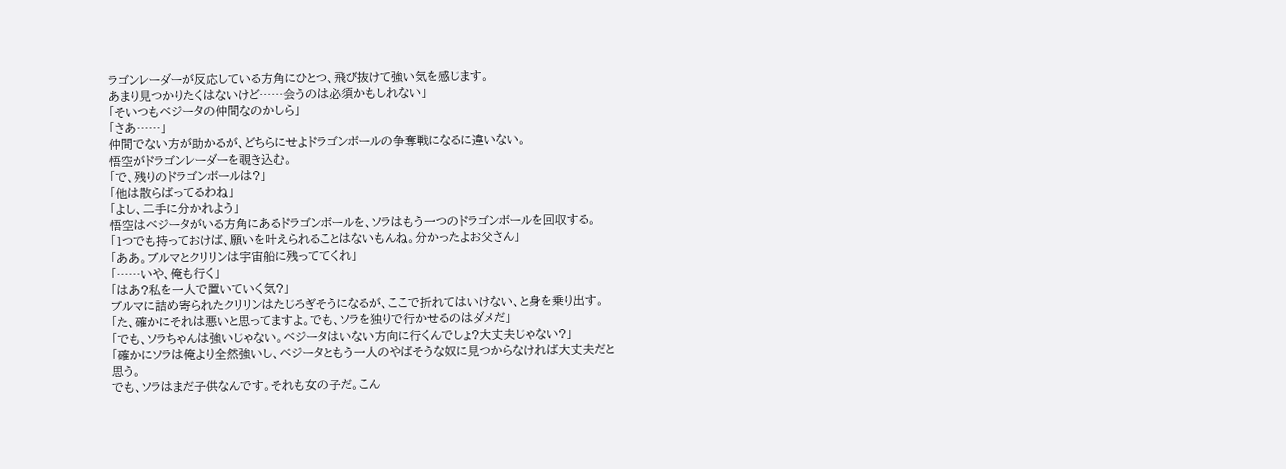ラゴンレーダーが反応している方角にひとつ、飛び抜けて強い気を感じます。
あまり見つかりたくはないけど……会うのは必須かもしれない」
「そいつもベジータの仲間なのかしら」
「さあ……」
仲間でない方が助かるが、どちらにせよドラゴンボールの争奪戦になるに違いない。
悟空がドラゴンレーダーを覗き込む。
「で、残りのドラゴンボールは?」
「他は散らばってるわね」
「よし、二手に分かれよう」
悟空はベジータがいる方角にあるドラゴンボールを、ソラはもう一つのドラゴンボールを回収する。
「1つでも持っておけば、願いを叶えられることはないもんね。分かったよお父さん」
「ああ。ブルマとクリリンは宇宙船に残っててくれ」
「……いや、俺も行く」
「はあ?私を一人で置いていく気?」
ブルマに詰め寄られたクリリンはたじろぎそうになるが、ここで折れてはいけない、と身を乗り出す。
「た、確かにそれは悪いと思ってますよ。でも、ソラを独りで行かせるのはダメだ」
「でも、ソラちゃんは強いじゃない。ベジータはいない方向に行くんでしょ?大丈夫じゃない?」
「確かにソラは俺より全然強いし、ベジータともう一人のやばそうな奴に見つからなければ大丈夫だと思う。
でも、ソラはまだ子供なんです。それも女の子だ。こん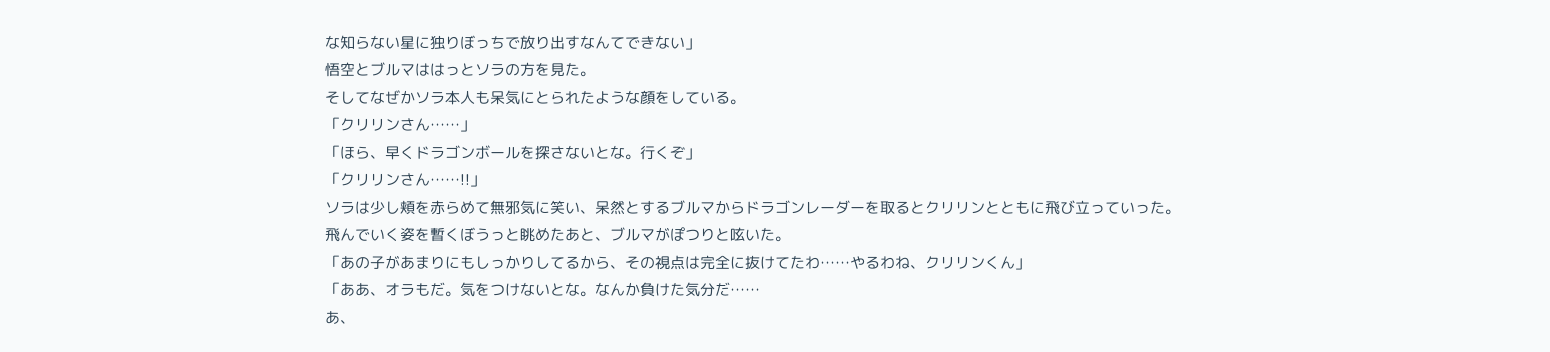な知らない星に独りぼっちで放り出すなんてできない」
悟空とブルマははっとソラの方を見た。
そしてなぜかソラ本人も呆気にとられたような顔をしている。
「クリリンさん……」
「ほら、早くドラゴンボールを探さないとな。行くぞ」
「クリリンさん……!!」
ソラは少し頬を赤らめて無邪気に笑い、呆然とするブルマからドラゴンレーダーを取るとクリリンとともに飛び立っていった。
飛んでいく姿を暫くぼうっと眺めたあと、ブルマがぽつりと呟いた。
「あの子があまりにもしっかりしてるから、その視点は完全に抜けてたわ……やるわね、クリリンくん」
「ああ、オラもだ。気をつけないとな。なんか負けた気分だ……
あ、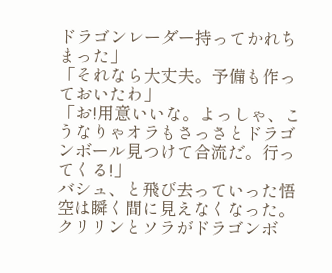ドラゴンレーダー持ってかれちまった」
「それなら大丈夫。予備も作っておいたわ」
「お!用意いいな。よっしゃ、こうなりゃオラもさっさとドラゴンボール見つけて合流だ。行ってくる!」
バシュ、と飛び去っていった悟空は瞬く間に見えなくなった。
クリリンとソラがドラゴンボ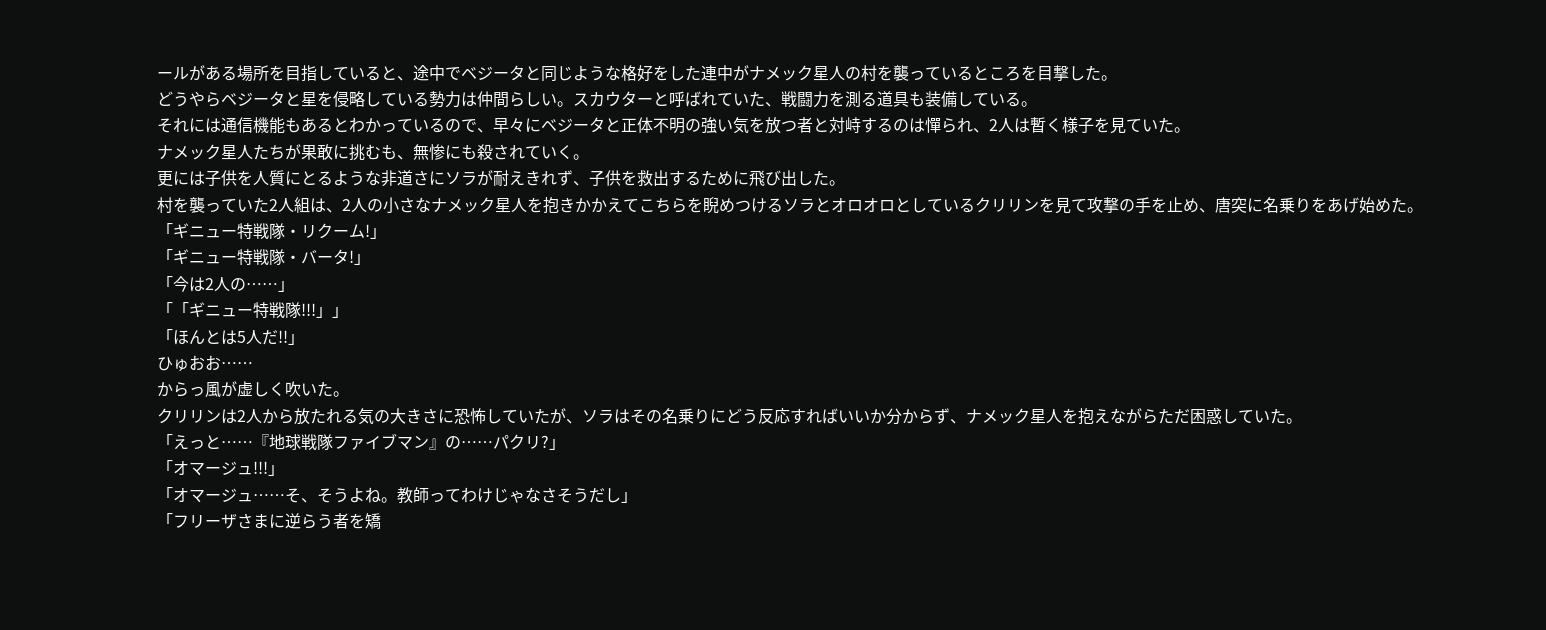ールがある場所を目指していると、途中でベジータと同じような格好をした連中がナメック星人の村を襲っているところを目撃した。
どうやらベジータと星を侵略している勢力は仲間らしい。スカウターと呼ばれていた、戦闘力を測る道具も装備している。
それには通信機能もあるとわかっているので、早々にベジータと正体不明の強い気を放つ者と対峙するのは憚られ、2人は暫く様子を見ていた。
ナメック星人たちが果敢に挑むも、無惨にも殺されていく。
更には子供を人質にとるような非道さにソラが耐えきれず、子供を救出するために飛び出した。
村を襲っていた2人組は、2人の小さなナメック星人を抱きかかえてこちらを睨めつけるソラとオロオロとしているクリリンを見て攻撃の手を止め、唐突に名乗りをあげ始めた。
「ギニュー特戦隊・リクーム!」
「ギニュー特戦隊・バータ!」
「今は2人の……」
「「ギニュー特戦隊!!!」」
「ほんとは5人だ!!」
ひゅおお……
からっ風が虚しく吹いた。
クリリンは2人から放たれる気の大きさに恐怖していたが、ソラはその名乗りにどう反応すればいいか分からず、ナメック星人を抱えながらただ困惑していた。
「えっと……『地球戦隊ファイブマン』の……パクリ?」
「オマージュ!!!」
「オマージュ……そ、そうよね。教師ってわけじゃなさそうだし」
「フリーザさまに逆らう者を矯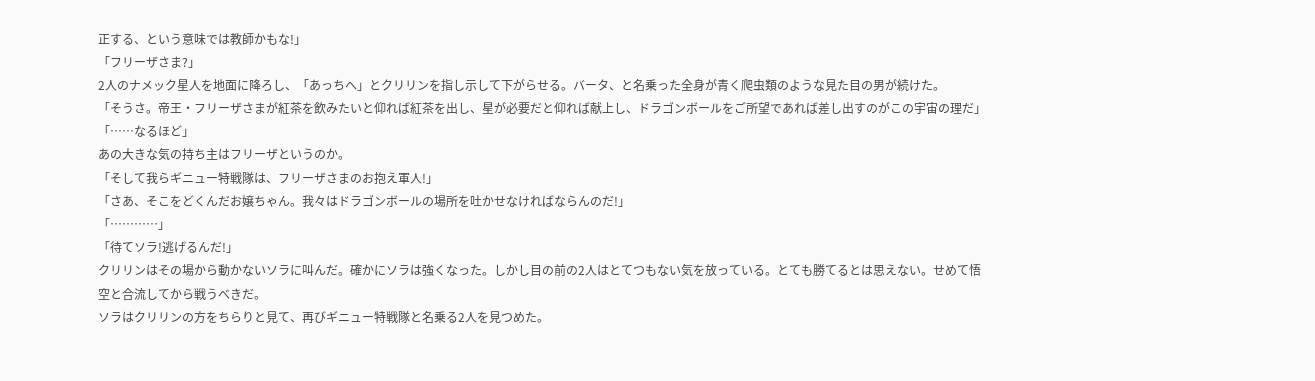正する、という意味では教師かもな!」
「フリーザさま?」
2人のナメック星人を地面に降ろし、「あっちへ」とクリリンを指し示して下がらせる。バータ、と名乗った全身が青く爬虫類のような見た目の男が続けた。
「そうさ。帝王・フリーザさまが紅茶を飲みたいと仰れば紅茶を出し、星が必要だと仰れば献上し、ドラゴンボールをご所望であれば差し出すのがこの宇宙の理だ」
「……なるほど」
あの大きな気の持ち主はフリーザというのか。
「そして我らギニュー特戦隊は、フリーザさまのお抱え軍人!」
「さあ、そこをどくんだお嬢ちゃん。我々はドラゴンボールの場所を吐かせなければならんのだ!」
「…………」
「待てソラ!逃げるんだ!」
クリリンはその場から動かないソラに叫んだ。確かにソラは強くなった。しかし目の前の2人はとてつもない気を放っている。とても勝てるとは思えない。せめて悟空と合流してから戦うべきだ。
ソラはクリリンの方をちらりと見て、再びギニュー特戦隊と名乗る2人を見つめた。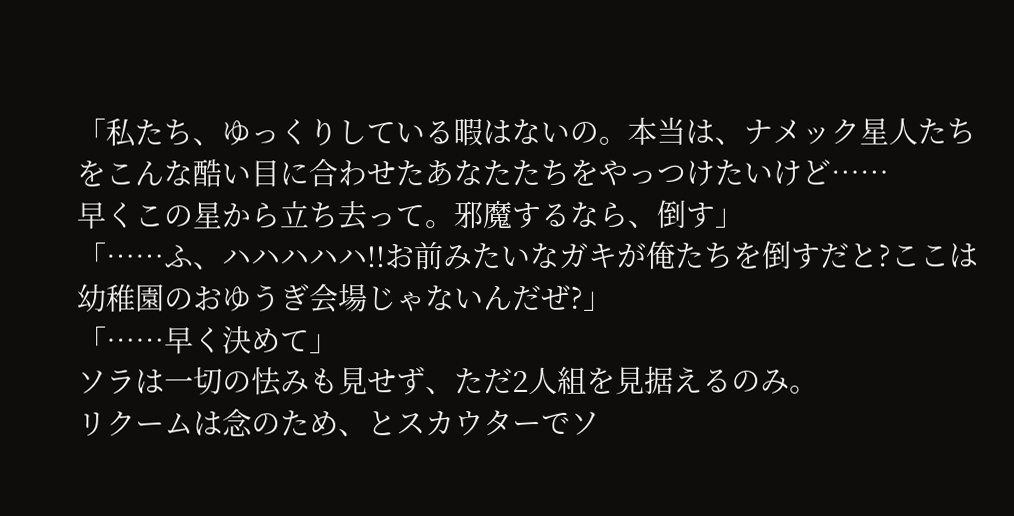「私たち、ゆっくりしている暇はないの。本当は、ナメック星人たちをこんな酷い目に合わせたあなたたちをやっつけたいけど……
早くこの星から立ち去って。邪魔するなら、倒す」
「……ふ、ハハハハハ!!お前みたいなガキが俺たちを倒すだと?ここは幼稚園のおゆうぎ会場じゃないんだぜ?」
「……早く決めて」
ソラは一切の怯みも見せず、ただ2人組を見据えるのみ。
リクームは念のため、とスカウターでソ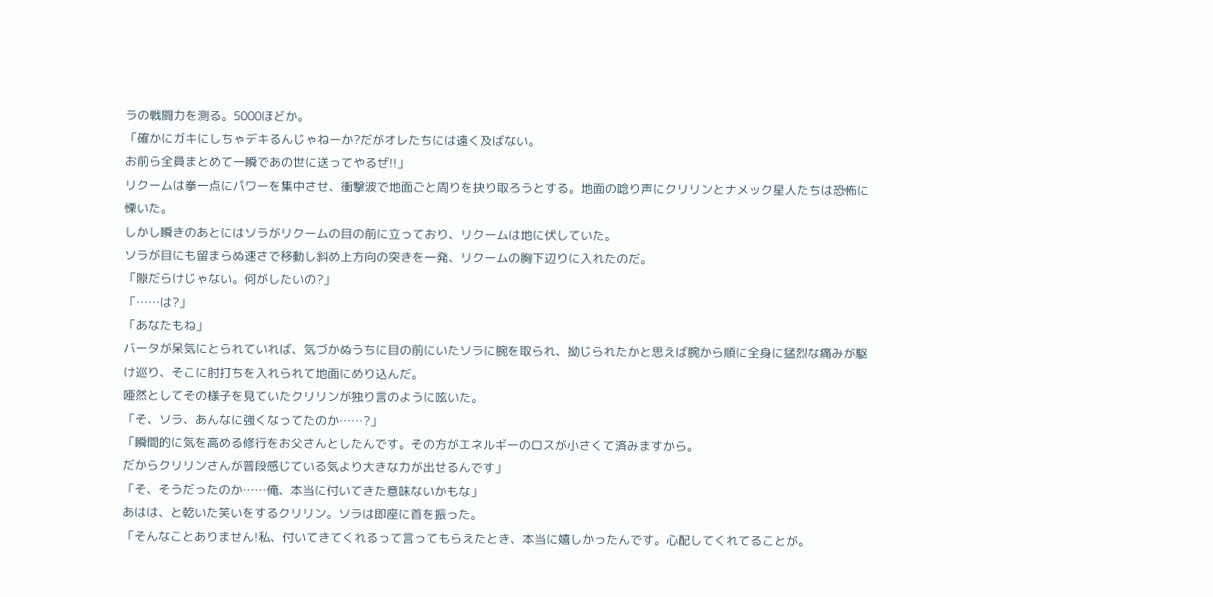ラの戦闘力を測る。5000ほどか。
「確かにガキにしちゃデキるんじゃねーか?だがオレたちには遠く及ばない。
お前ら全員まとめて一瞬であの世に送ってやるぜ!!」
リクームは拳一点にパワーを集中させ、衝撃波で地面ごと周りを抉り取ろうとする。地面の唸り声にクリリンとナメック星人たちは恐怖に慄いた。
しかし瞬きのあとにはソラがリクームの目の前に立っており、リクームは地に伏していた。
ソラが目にも留まらぬ速さで移動し斜め上方向の突きを一発、リクームの胸下辺りに入れたのだ。
「隙だらけじゃない。何がしたいの?」
「……は?」
「あなたもね」
バータが呆気にとられていれば、気づかぬうちに目の前にいたソラに腕を取られ、拗じられたかと思えば腕から順に全身に猛烈な痛みが駆け巡り、そこに肘打ちを入れられて地面にめり込んだ。
唖然としてその様子を見ていたクリリンが独り言のように呟いた。
「そ、ソラ、あんなに強くなってたのか……?」
「瞬間的に気を高める修行をお父さんとしたんです。その方がエネルギーのロスが小さくて済みますから。
だからクリリンさんが普段感じている気より大きな力が出せるんです」
「そ、そうだったのか……俺、本当に付いてきた意味ないかもな」
あはは、と乾いた笑いをするクリリン。ソラは即座に首を振った。
「そんなことありません!私、付いてきてくれるって言ってもらえたとき、本当に嬉しかったんです。心配してくれてることが。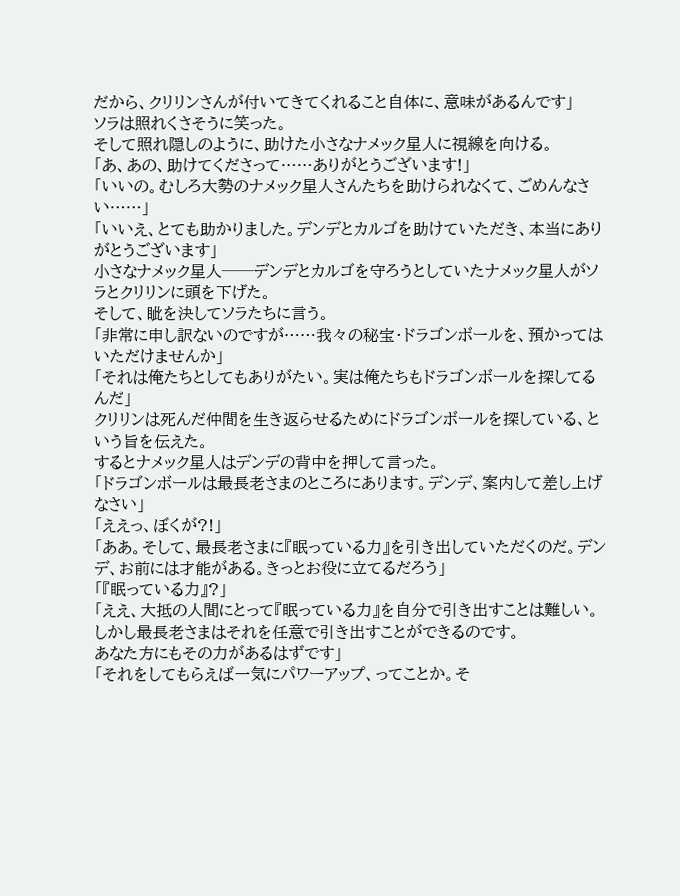だから、クリリンさんが付いてきてくれること自体に、意味があるんです」
ソラは照れくさそうに笑った。
そして照れ隠しのように、助けた小さなナメック星人に視線を向ける。
「あ、あの、助けてくださって……ありがとうございます!」
「いいの。むしろ大勢のナメック星人さんたちを助けられなくて、ごめんなさい……」
「いいえ、とても助かりました。デンデとカルゴを助けていただき、本当にありがとうございます」
小さなナメック星人──デンデとカルゴを守ろうとしていたナメック星人がソラとクリリンに頭を下げた。
そして、眦を決してソラたちに言う。
「非常に申し訳ないのですが……我々の秘宝・ドラゴンボールを、預かってはいただけませんか」
「それは俺たちとしてもありがたい。実は俺たちもドラゴンボールを探してるんだ」
クリリンは死んだ仲間を生き返らせるためにドラゴンボールを探している、という旨を伝えた。
するとナメック星人はデンデの背中を押して言った。
「ドラゴンボールは最長老さまのところにあります。デンデ、案内して差し上げなさい」
「ええっ、ぼくが?!」
「ああ。そして、最長老さまに『眠っている力』を引き出していただくのだ。デンデ、お前には才能がある。きっとお役に立てるだろう」
「『眠っている力』?」
「ええ、大抵の人間にとって『眠っている力』を自分で引き出すことは難しい。しかし最長老さまはそれを任意で引き出すことができるのです。
あなた方にもその力があるはずです」
「それをしてもらえば一気にパワーアップ、ってことか。そ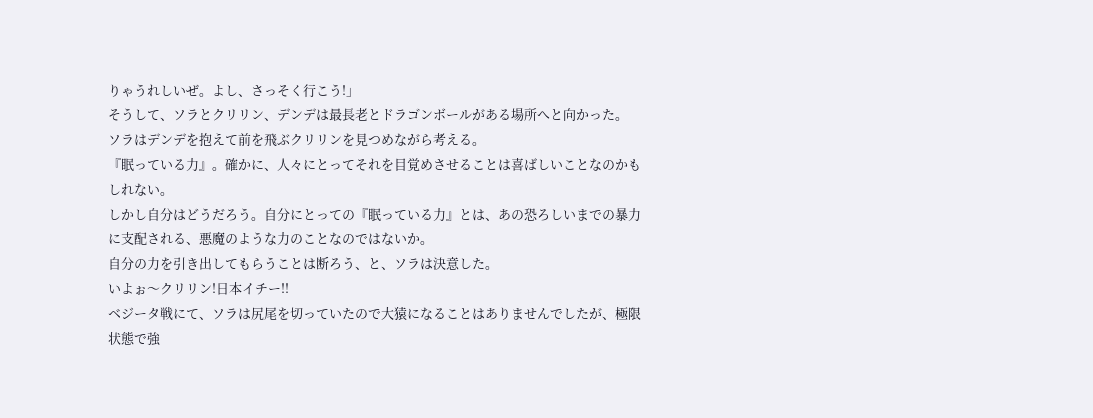りゃうれしいぜ。よし、さっそく行こう!」
そうして、ソラとクリリン、デンデは最長老とドラゴンボールがある場所へと向かった。
ソラはデンデを抱えて前を飛ぶクリリンを見つめながら考える。
『眠っている力』。確かに、人々にとってそれを目覚めさせることは喜ばしいことなのかもしれない。
しかし自分はどうだろう。自分にとっての『眠っている力』とは、あの恐ろしいまでの暴力に支配される、悪魔のような力のことなのではないか。
自分の力を引き出してもらうことは断ろう、と、ソラは決意した。
いよぉ〜クリリン!日本イチー!!
ベジータ戦にて、ソラは尻尾を切っていたので大猿になることはありませんでしたが、極限状態で強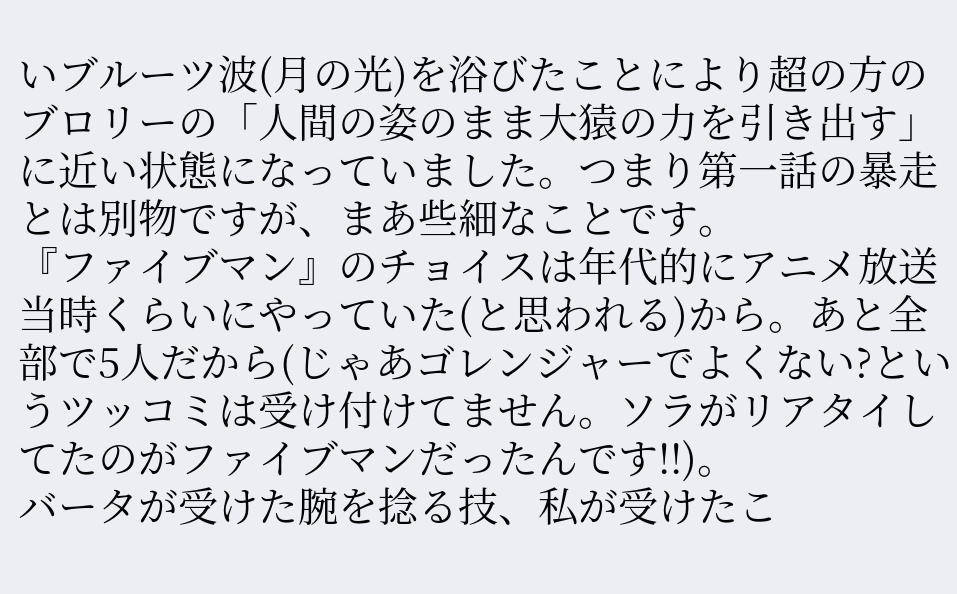いブルーツ波(月の光)を浴びたことにより超の方のブロリーの「人間の姿のまま大猿の力を引き出す」に近い状態になっていました。つまり第一話の暴走とは別物ですが、まあ些細なことです。
『ファイブマン』のチョイスは年代的にアニメ放送当時くらいにやっていた(と思われる)から。あと全部で5人だから(じゃあゴレンジャーでよくない?というツッコミは受け付けてません。ソラがリアタイしてたのがファイブマンだったんです!!)。
バータが受けた腕を捻る技、私が受けたこ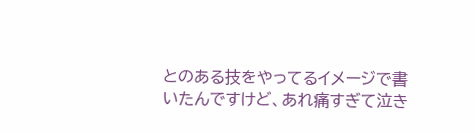とのある技をやってるイメージで書いたんですけど、あれ痛すぎて泣き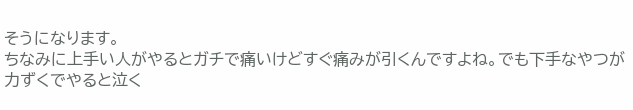そうになります。
ちなみに上手い人がやるとガチで痛いけどすぐ痛みが引くんですよね。でも下手なやつが力ずくでやると泣く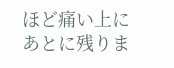ほど痛い上にあとに残りま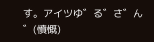す。アイツゆ゛る゛さ゛ん゛(憤慨)